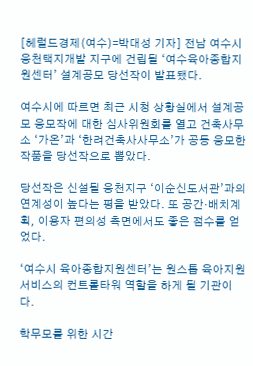[헤럴드경제(여수)=박대성 기자] 전남 여수시 웅천택지개발 지구에 건립될 ‘여수육아종합지원센터’ 설계공모 당선작이 발표됐다.

여수시에 따르면 최근 시청 상황실에서 설계공모 응모작에 대한 심사위원회를 열고 건축사무소 ‘가온’과 ‘한려건축사사무소’가 공동 응모한 작품을 당선작으로 뽑았다.

당선작은 신설될 웅천지구 ‘이순신도서관’과의 연계성이 높다는 평을 받았다. 또 공간·배치계획, 이용자 편의성 측면에서도 좋은 점수를 얻었다.

‘여수시 육아종합지원센터’는 원스톱 육아지원서비스의 컨트롤타워 역할을 하게 될 기관이다.

학무모를 위한 시간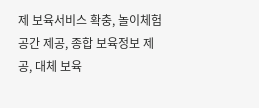제 보육서비스 확충, 놀이체험 공간 제공, 종합 보육정보 제공, 대체 보육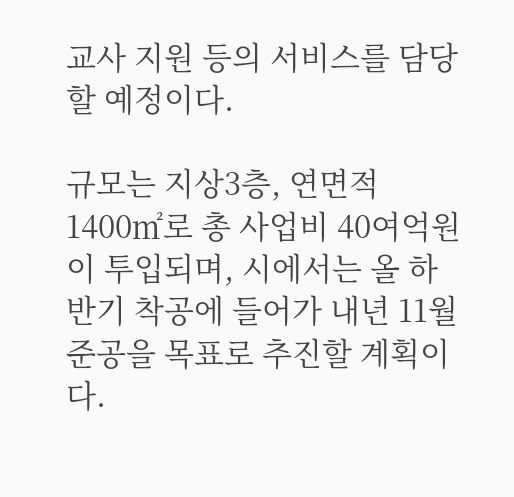교사 지원 등의 서비스를 담당할 예정이다.

규모는 지상3층, 연면적 1400㎡로 총 사업비 40여억원이 투입되며, 시에서는 올 하반기 착공에 들어가 내년 11월 준공을 목표로 추진할 계획이다.